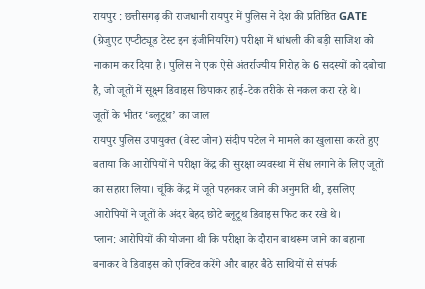रायपुर : छत्तीसगढ़ की राजधानी रायपुर में पुलिस ने देश की प्रतिष्ठित GATE (ग्रेजुएट एप्टीट्यूड टेस्ट इन इंजीनियरिंग) परीक्षा में धांधली की बड़ी साजिश को नाकाम कर दिया है। पुलिस ने एक ऐसे अंतर्राज्यीय गिरोह के 6 सदस्यों को दबोचा है, जो जूतों में सूक्ष्म डिवाइस छिपाकर हाई-टेक तरीके से नकल करा रहे थे।
जूतों के भीतर ‘ब्लूटूथ’ का जाल
रायपुर पुलिस उपायुक्त (वेस्ट जोन) संदीप पटेल ने मामले का खुलासा करते हुए बताया कि आरोपियों ने परीक्षा केंद्र की सुरक्षा व्यवस्था में सेंध लगाने के लिए जूतों का सहारा लिया। चूंकि केंद्र में जूते पहनकर जाने की अनुमति थी, इसलिए आरोपियों ने जूतों के अंदर बेहद छोटे ब्लूटूथ डिवाइस फिट कर रखे थे।
प्लान: आरोपियों की योजना थी कि परीक्षा के दौरान बाथरूम जाने का बहाना बनाकर वे डिवाइस को एक्टिव करेंगे और बाहर बैठे साथियों से संपर्क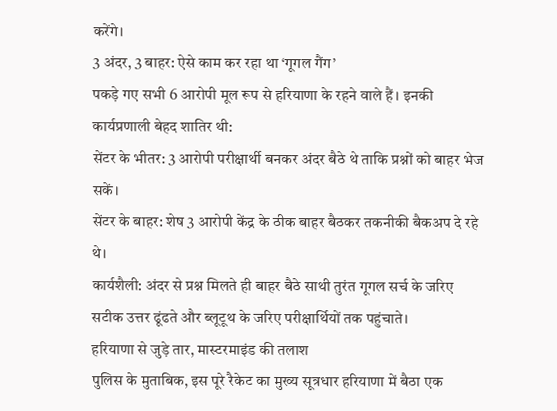करेंगे।
3 अंदर, 3 बाहर: ऐसे काम कर रहा था ‘गूगल गैंग’
पकड़े गए सभी 6 आरोपी मूल रूप से हरियाणा के रहने वाले हैं। इनकी कार्यप्रणाली बेहद शातिर थी:
सेंटर के भीतर: 3 आरोपी परीक्षार्थी बनकर अंदर बैठे थे ताकि प्रश्नों को बाहर भेज सकें।
सेंटर के बाहर: शेष 3 आरोपी केंद्र के ठीक बाहर बैठकर तकनीकी बैकअप दे रहे थे।
कार्यशैली: अंदर से प्रश्न मिलते ही बाहर बैठे साथी तुरंत गूगल सर्च के जरिए सटीक उत्तर ढूंढते और ब्लूटूथ के जरिए परीक्षार्थियों तक पहुंचाते।
हरियाणा से जुड़े तार, मास्टरमाइंड की तलाश
पुलिस के मुताबिक, इस पूरे रैकेट का मुख्य सूत्रधार हरियाणा में बैठा एक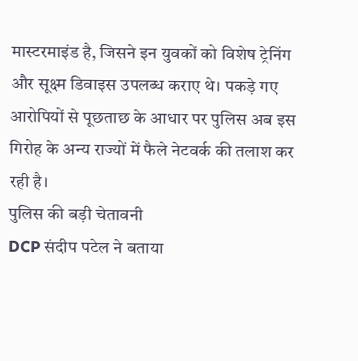मास्टरमाइंड है, जिसने इन युवकों को विशेष ट्रेनिंग और सूक्ष्म डिवाइस उपलब्ध कराए थे। पकड़े गए आरोपियों से पूछताछ के आधार पर पुलिस अब इस गिरोह के अन्य राज्यों में फैले नेटवर्क की तलाश कर रही है।
पुलिस की बड़ी चेतावनी
DCP संदीप पटेल ने बताया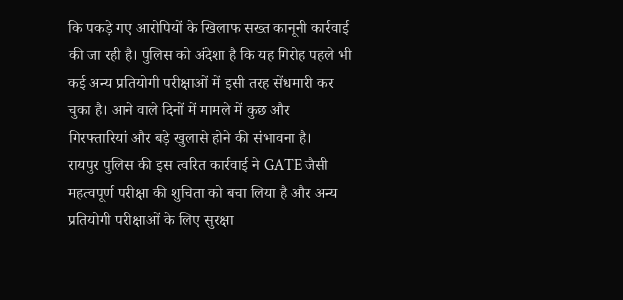कि पकड़े गए आरोपियों के खिलाफ सख्त कानूनी कार्रवाई की जा रही है। पुलिस को अंदेशा है कि यह गिरोह पहले भी कई अन्य प्रतियोगी परीक्षाओं में इसी तरह सेंधमारी कर चुका है। आने वाले दिनों में मामले में कुछ और गिरफ्तारियां और बड़े खुलासे होने की संभावना है।
रायपुर पुलिस की इस त्वरित कार्रवाई ने GATE जैसी महत्वपूर्ण परीक्षा की शुचिता को बचा लिया है और अन्य प्रतियोगी परीक्षाओं के लिए सुरक्षा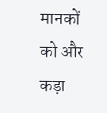मानकों को और कड़ा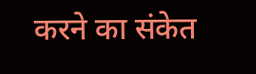करने का संकेत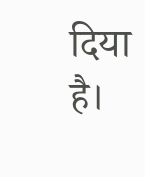दिया है।